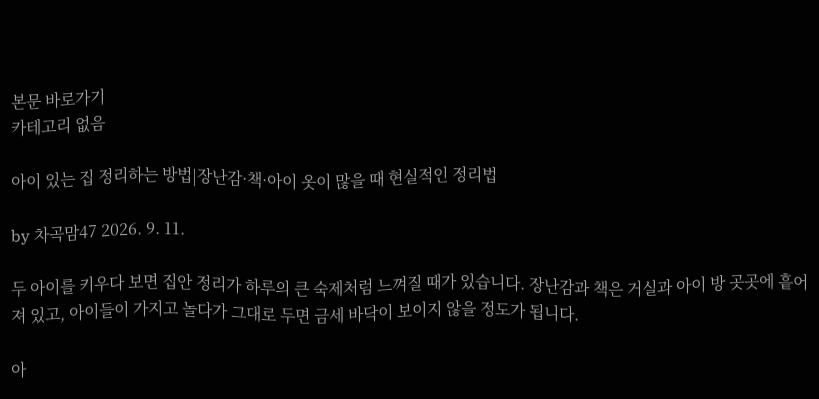본문 바로가기
카테고리 없음

아이 있는 집 정리하는 방법|장난감·책·아이 옷이 많을 때 현실적인 정리법

by 차곡맘47 2026. 9. 11.

두 아이를 키우다 보면 집안 정리가 하루의 큰 숙제처럼 느껴질 때가 있습니다. 장난감과 책은 거실과 아이 방 곳곳에 흩어져 있고, 아이들이 가지고 놀다가 그대로 두면 금세 바닥이 보이지 않을 정도가 됩니다.

아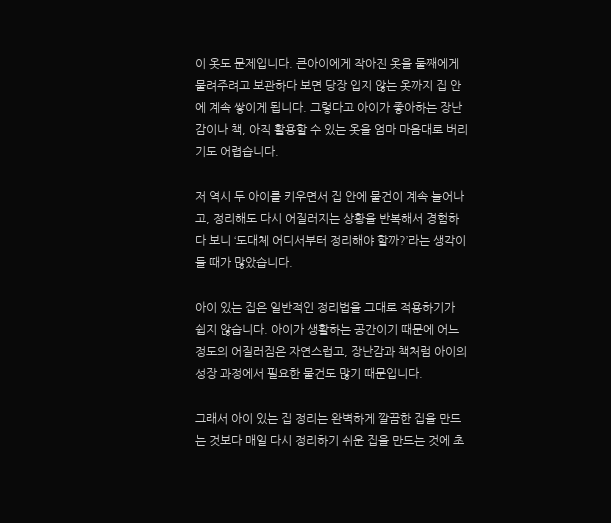이 옷도 문제입니다. 큰아이에게 작아진 옷을 둘째에게 물려주려고 보관하다 보면 당장 입지 않는 옷까지 집 안에 계속 쌓이게 됩니다. 그렇다고 아이가 좋아하는 장난감이나 책, 아직 활용할 수 있는 옷을 엄마 마음대로 버리기도 어렵습니다.

저 역시 두 아이를 키우면서 집 안에 물건이 계속 늘어나고, 정리해도 다시 어질러지는 상황을 반복해서 경험하다 보니 ‘도대체 어디서부터 정리해야 할까?’라는 생각이 들 때가 많았습니다.

아이 있는 집은 일반적인 정리법을 그대로 적용하기가 쉽지 않습니다. 아이가 생활하는 공간이기 때문에 어느 정도의 어질러짐은 자연스럽고, 장난감과 책처럼 아이의 성장 과정에서 필요한 물건도 많기 때문입니다.

그래서 아이 있는 집 정리는 완벽하게 깔끔한 집을 만드는 것보다 매일 다시 정리하기 쉬운 집을 만드는 것에 초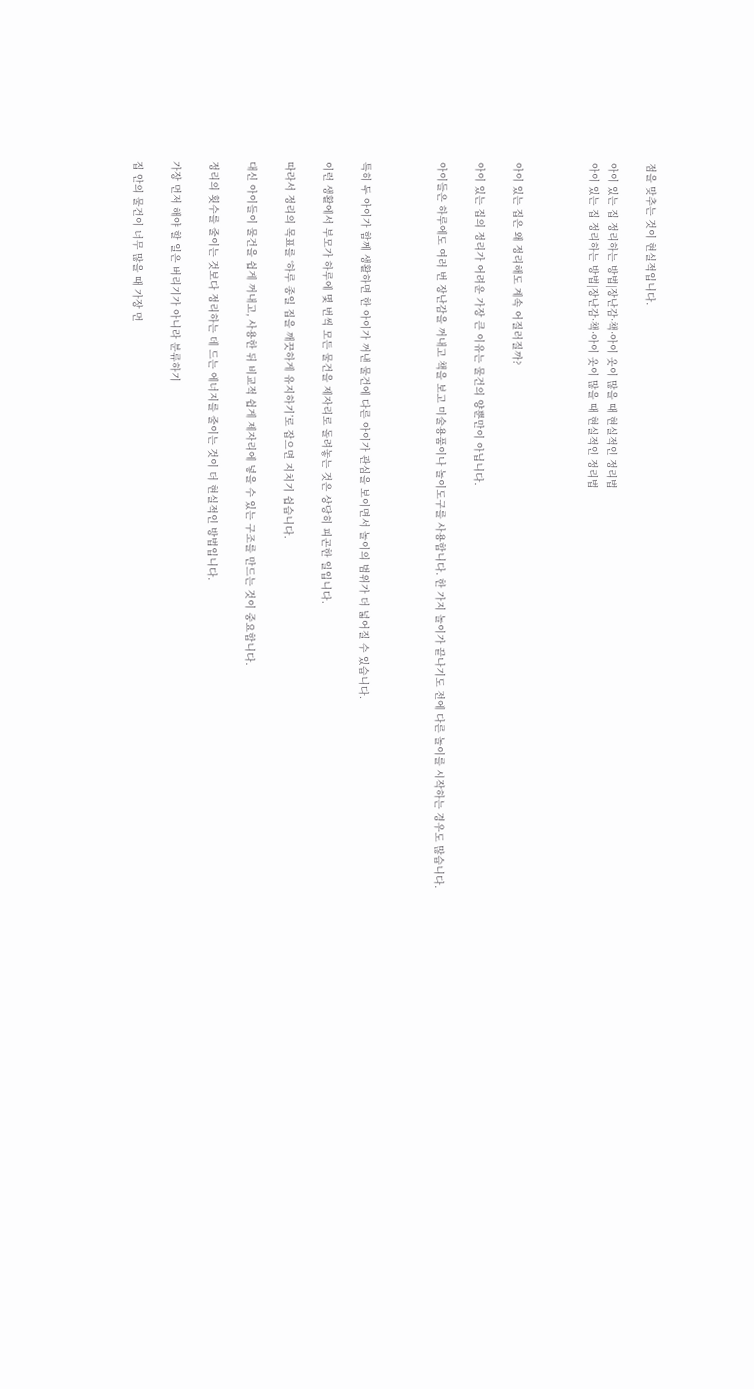점을 맞추는 것이 현실적입니다.

아이 있는 집 정리하는 방법|장난감·책·아이 옷이 많을 때 현실적인 정리법
아이 있는 집 정리하는 방법|장난감·책·아이 옷이 많을 때 현실적인 정리법



아이 있는 집은 왜 정리해도 계속 어질러질까?

아이 있는 집의 정리가 어려운 가장 큰 이유는 물건의 양뿐만이 아닙니다.

아이들은 하루에도 여러 번 장난감을 꺼내고 책을 보고 미술용품이나 놀이도구를 사용합니다. 한 가지 놀이가 끝나기도 전에 다른 놀이를 시작하는 경우도 많습니다.



특히 두 아이가 함께 생활하면 한 아이가 꺼낸 물건에 다른 아이가 관심을 보이면서 놀이의 범위가 더 넓어질 수 있습니다.

이런 생활에서 부모가 하루에 몇 번씩 모든 물건을 제자리로 돌려놓는 것은 상당히 피곤한 일입니다.

따라서 정리의 목표를 ‘하루 종일 집을 깨끗하게 유지하기’로 잡으면 지치기 쉽습니다.

대신 아이들이 물건을 쉽게 꺼내고, 사용한 뒤 비교적 쉽게 제자리에 넣을 수 있는 구조를 만드는 것이 중요합니다.

정리의 횟수를 줄이는 것보다 정리하는 데 드는 에너지를 줄이는 것이 더 현실적인 방법입니다.

가장 먼저 해야 할 일은 버리기가 아니라 분류하기

집 안의 물건이 너무 많을 때 가장 먼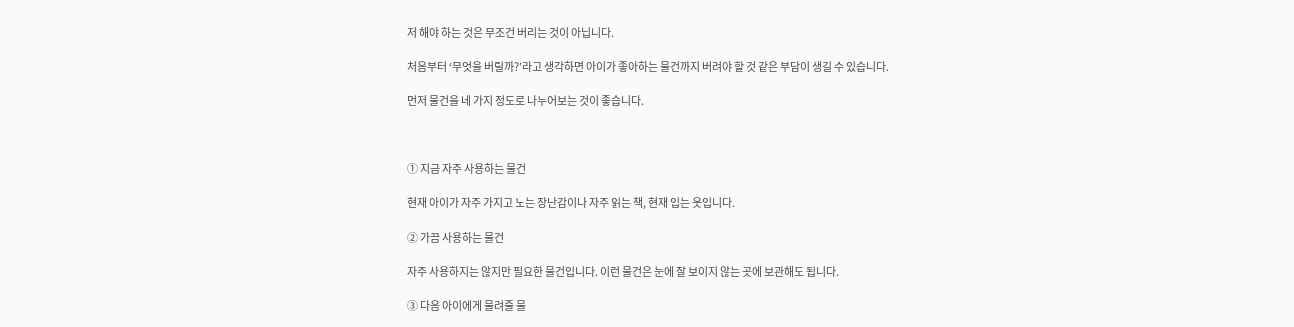저 해야 하는 것은 무조건 버리는 것이 아닙니다.

처음부터 ‘무엇을 버릴까?’라고 생각하면 아이가 좋아하는 물건까지 버려야 할 것 같은 부담이 생길 수 있습니다.

먼저 물건을 네 가지 정도로 나누어보는 것이 좋습니다.



① 지금 자주 사용하는 물건

현재 아이가 자주 가지고 노는 장난감이나 자주 읽는 책, 현재 입는 옷입니다.

② 가끔 사용하는 물건

자주 사용하지는 않지만 필요한 물건입니다. 이런 물건은 눈에 잘 보이지 않는 곳에 보관해도 됩니다.

③ 다음 아이에게 물려줄 물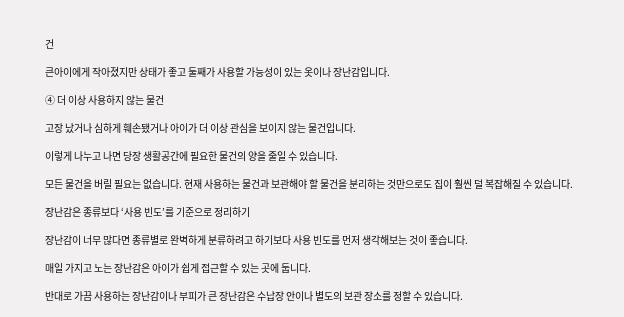건

큰아이에게 작아졌지만 상태가 좋고 둘째가 사용할 가능성이 있는 옷이나 장난감입니다.

④ 더 이상 사용하지 않는 물건

고장 났거나 심하게 훼손됐거나 아이가 더 이상 관심을 보이지 않는 물건입니다.

이렇게 나누고 나면 당장 생활공간에 필요한 물건의 양을 줄일 수 있습니다.

모든 물건을 버릴 필요는 없습니다. 현재 사용하는 물건과 보관해야 할 물건을 분리하는 것만으로도 집이 훨씬 덜 복잡해질 수 있습니다.

장난감은 종류보다 ‘사용 빈도’를 기준으로 정리하기

장난감이 너무 많다면 종류별로 완벽하게 분류하려고 하기보다 사용 빈도를 먼저 생각해보는 것이 좋습니다.

매일 가지고 노는 장난감은 아이가 쉽게 접근할 수 있는 곳에 둡니다.

반대로 가끔 사용하는 장난감이나 부피가 큰 장난감은 수납장 안이나 별도의 보관 장소를 정할 수 있습니다.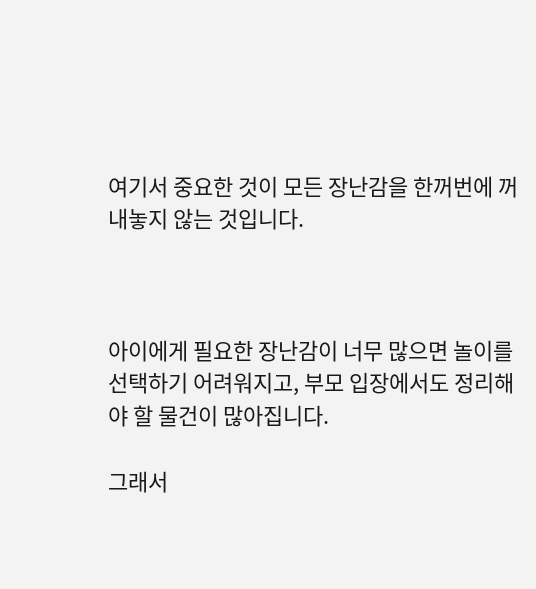여기서 중요한 것이 모든 장난감을 한꺼번에 꺼내놓지 않는 것입니다.



아이에게 필요한 장난감이 너무 많으면 놀이를 선택하기 어려워지고, 부모 입장에서도 정리해야 할 물건이 많아집니다.

그래서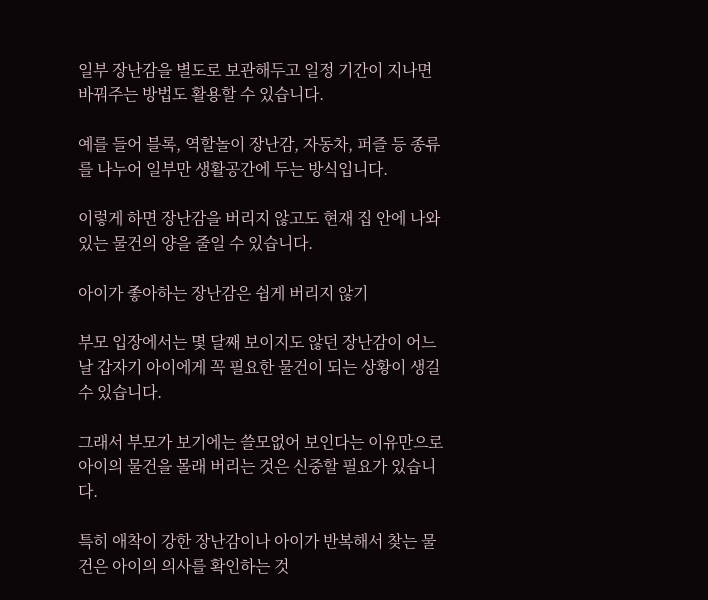일부 장난감을 별도로 보관해두고 일정 기간이 지나면 바꿔주는 방법도 활용할 수 있습니다.

예를 들어 블록, 역할놀이 장난감, 자동차, 퍼즐 등 종류를 나누어 일부만 생활공간에 두는 방식입니다.

이렇게 하면 장난감을 버리지 않고도 현재 집 안에 나와 있는 물건의 양을 줄일 수 있습니다.

아이가 좋아하는 장난감은 쉽게 버리지 않기

부모 입장에서는 몇 달째 보이지도 않던 장난감이 어느 날 갑자기 아이에게 꼭 필요한 물건이 되는 상황이 생길 수 있습니다.

그래서 부모가 보기에는 쓸모없어 보인다는 이유만으로 아이의 물건을 몰래 버리는 것은 신중할 필요가 있습니다.

특히 애착이 강한 장난감이나 아이가 반복해서 찾는 물건은 아이의 의사를 확인하는 것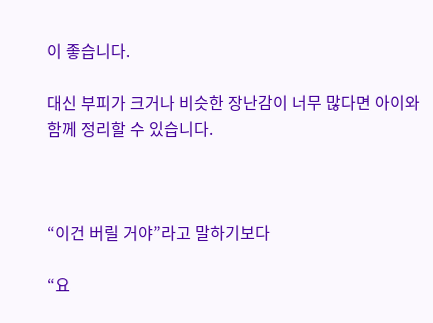이 좋습니다.

대신 부피가 크거나 비슷한 장난감이 너무 많다면 아이와 함께 정리할 수 있습니다.



“이건 버릴 거야”라고 말하기보다

“요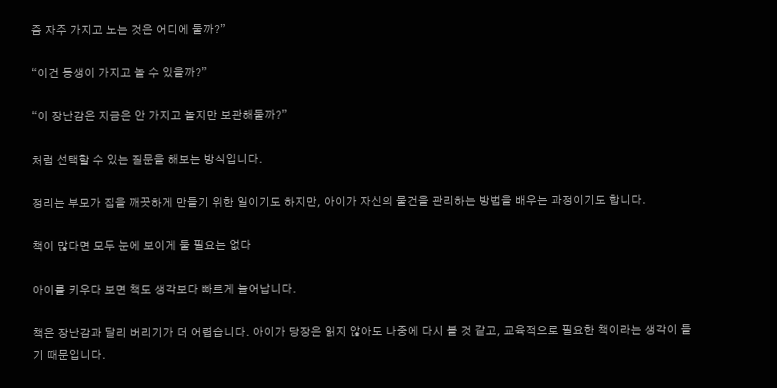즘 자주 가지고 노는 것은 어디에 둘까?”

“이건 동생이 가지고 놀 수 있을까?”

“이 장난감은 지금은 안 가지고 놀지만 보관해둘까?”

처럼 선택할 수 있는 질문을 해보는 방식입니다.

정리는 부모가 집을 깨끗하게 만들기 위한 일이기도 하지만, 아이가 자신의 물건을 관리하는 방법을 배우는 과정이기도 합니다.

책이 많다면 모두 눈에 보이게 둘 필요는 없다

아이를 키우다 보면 책도 생각보다 빠르게 늘어납니다.

책은 장난감과 달리 버리기가 더 어렵습니다. 아이가 당장은 읽지 않아도 나중에 다시 볼 것 같고, 교육적으로 필요한 책이라는 생각이 들기 때문입니다.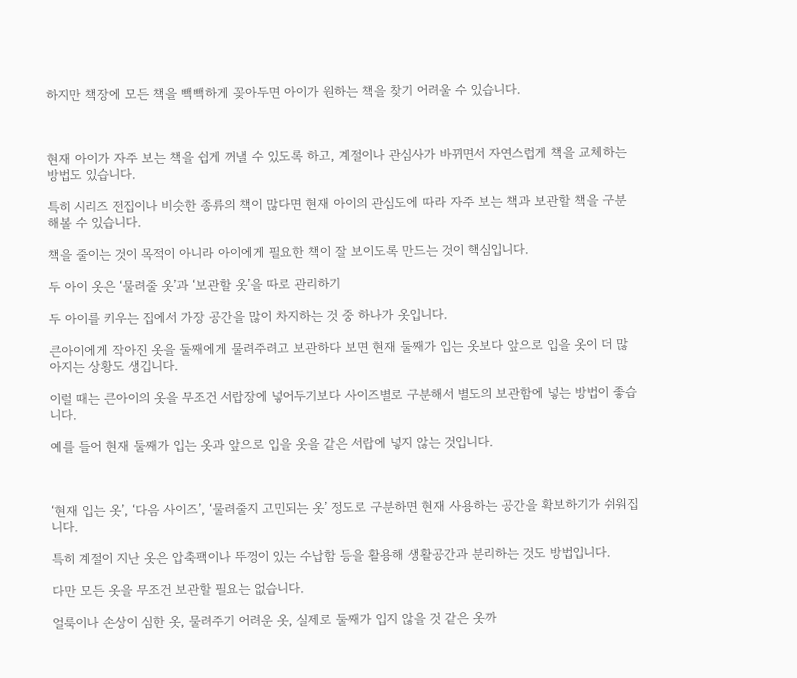하지만 책장에 모든 책을 빽빽하게 꽂아두면 아이가 원하는 책을 찾기 어려울 수 있습니다.



현재 아이가 자주 보는 책을 쉽게 꺼낼 수 있도록 하고, 계절이나 관심사가 바뀌면서 자연스럽게 책을 교체하는 방법도 있습니다.

특히 시리즈 전집이나 비슷한 종류의 책이 많다면 현재 아이의 관심도에 따라 자주 보는 책과 보관할 책을 구분해볼 수 있습니다.

책을 줄이는 것이 목적이 아니라 아이에게 필요한 책이 잘 보이도록 만드는 것이 핵심입니다.

두 아이 옷은 ‘물려줄 옷’과 ‘보관할 옷’을 따로 관리하기

두 아이를 키우는 집에서 가장 공간을 많이 차지하는 것 중 하나가 옷입니다.

큰아이에게 작아진 옷을 둘째에게 물려주려고 보관하다 보면 현재 둘째가 입는 옷보다 앞으로 입을 옷이 더 많아지는 상황도 생깁니다.

이럴 때는 큰아이의 옷을 무조건 서랍장에 넣어두기보다 사이즈별로 구분해서 별도의 보관함에 넣는 방법이 좋습니다.

예를 들어 현재 둘째가 입는 옷과 앞으로 입을 옷을 같은 서랍에 넣지 않는 것입니다.



‘현재 입는 옷’, ‘다음 사이즈’, ‘물려줄지 고민되는 옷’ 정도로 구분하면 현재 사용하는 공간을 확보하기가 쉬워집니다.

특히 계절이 지난 옷은 압축팩이나 뚜껑이 있는 수납함 등을 활용해 생활공간과 분리하는 것도 방법입니다.

다만 모든 옷을 무조건 보관할 필요는 없습니다.

얼룩이나 손상이 심한 옷, 물려주기 어려운 옷, 실제로 둘째가 입지 않을 것 같은 옷까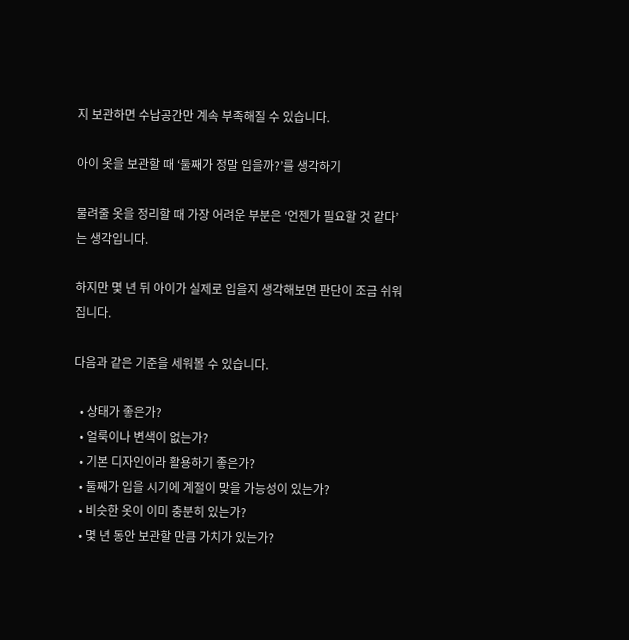지 보관하면 수납공간만 계속 부족해질 수 있습니다.

아이 옷을 보관할 때 ‘둘째가 정말 입을까?’를 생각하기

물려줄 옷을 정리할 때 가장 어려운 부분은 ‘언젠가 필요할 것 같다’는 생각입니다.

하지만 몇 년 뒤 아이가 실제로 입을지 생각해보면 판단이 조금 쉬워집니다.

다음과 같은 기준을 세워볼 수 있습니다.

  • 상태가 좋은가?
  • 얼룩이나 변색이 없는가?
  • 기본 디자인이라 활용하기 좋은가?
  • 둘째가 입을 시기에 계절이 맞을 가능성이 있는가?
  • 비슷한 옷이 이미 충분히 있는가?
  • 몇 년 동안 보관할 만큼 가치가 있는가?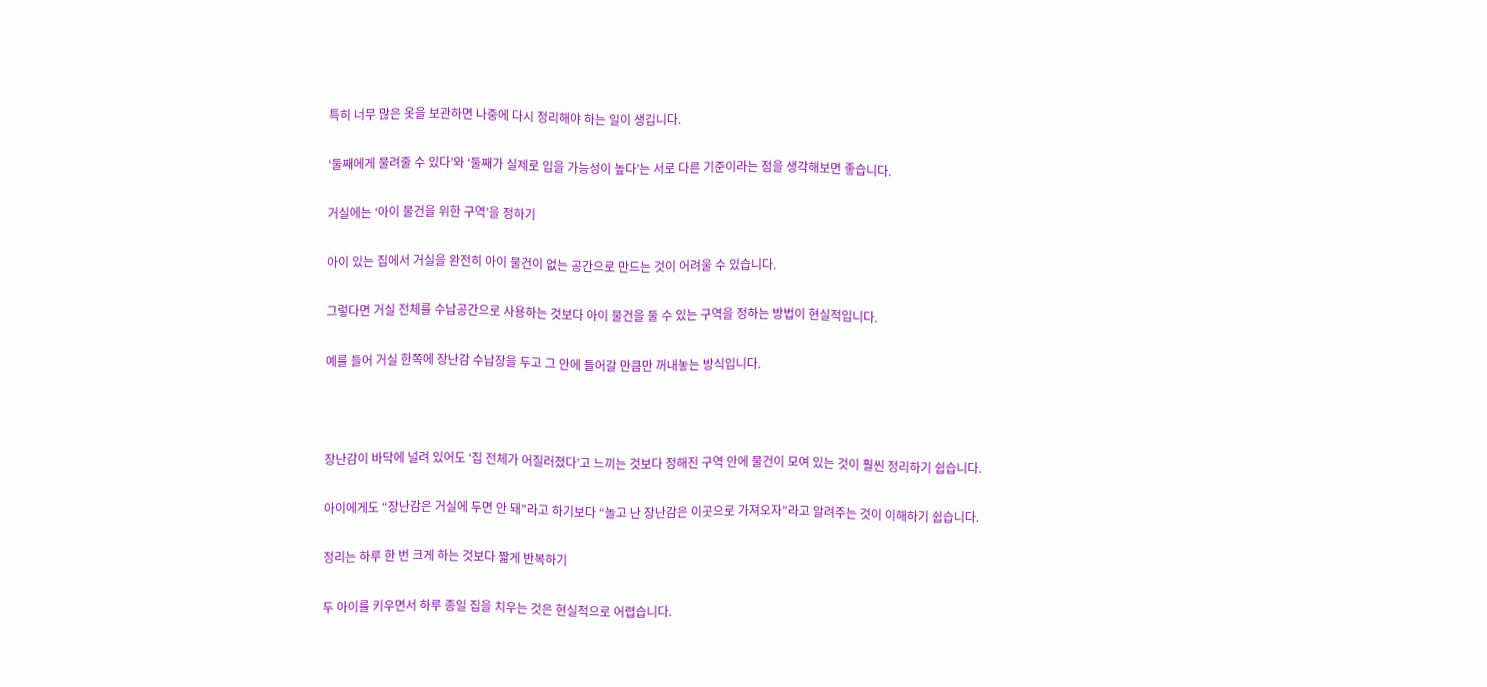특히 너무 많은 옷을 보관하면 나중에 다시 정리해야 하는 일이 생깁니다.

‘둘째에게 물려줄 수 있다’와 ‘둘째가 실제로 입을 가능성이 높다’는 서로 다른 기준이라는 점을 생각해보면 좋습니다.

거실에는 ‘아이 물건을 위한 구역’을 정하기

아이 있는 집에서 거실을 완전히 아이 물건이 없는 공간으로 만드는 것이 어려울 수 있습니다.

그렇다면 거실 전체를 수납공간으로 사용하는 것보다 아이 물건을 둘 수 있는 구역을 정하는 방법이 현실적입니다.

예를 들어 거실 한쪽에 장난감 수납장을 두고 그 안에 들어갈 만큼만 꺼내놓는 방식입니다.



장난감이 바닥에 널려 있어도 ‘집 전체가 어질러졌다’고 느끼는 것보다 정해진 구역 안에 물건이 모여 있는 것이 훨씬 정리하기 쉽습니다.

아이에게도 “장난감은 거실에 두면 안 돼”라고 하기보다 “놀고 난 장난감은 이곳으로 가져오자”라고 알려주는 것이 이해하기 쉽습니다.

정리는 하루 한 번 크게 하는 것보다 짧게 반복하기

두 아이를 키우면서 하루 종일 집을 치우는 것은 현실적으로 어렵습니다.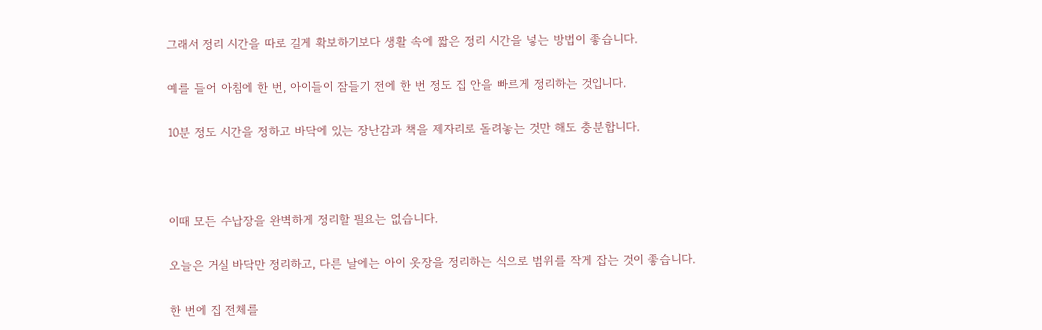그래서 정리 시간을 따로 길게 확보하기보다 생활 속에 짧은 정리 시간을 넣는 방법이 좋습니다.

예를 들어 아침에 한 번, 아이들이 잠들기 전에 한 번 정도 집 안을 빠르게 정리하는 것입니다.

10분 정도 시간을 정하고 바닥에 있는 장난감과 책을 제자리로 돌려놓는 것만 해도 충분합니다.



이때 모든 수납장을 완벽하게 정리할 필요는 없습니다.

오늘은 거실 바닥만 정리하고, 다른 날에는 아이 옷장을 정리하는 식으로 범위를 작게 잡는 것이 좋습니다.

한 번에 집 전체를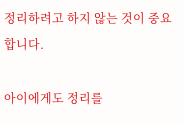정리하려고 하지 않는 것이 중요합니다.

아이에게도 정리를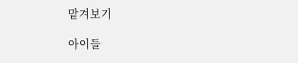맡겨보기

아이들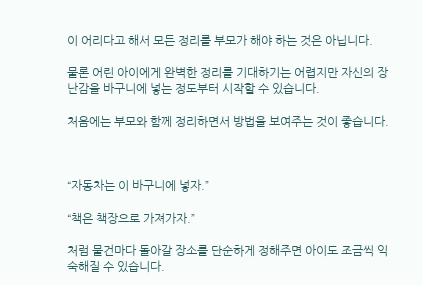이 어리다고 해서 모든 정리를 부모가 해야 하는 것은 아닙니다.

물론 어린 아이에게 완벽한 정리를 기대하기는 어렵지만 자신의 장난감을 바구니에 넣는 정도부터 시작할 수 있습니다.

처음에는 부모와 함께 정리하면서 방법을 보여주는 것이 좋습니다.



“자동차는 이 바구니에 넣자.”

“책은 책장으로 가져가자.”

처럼 물건마다 돌아갈 장소를 단순하게 정해주면 아이도 조금씩 익숙해질 수 있습니다.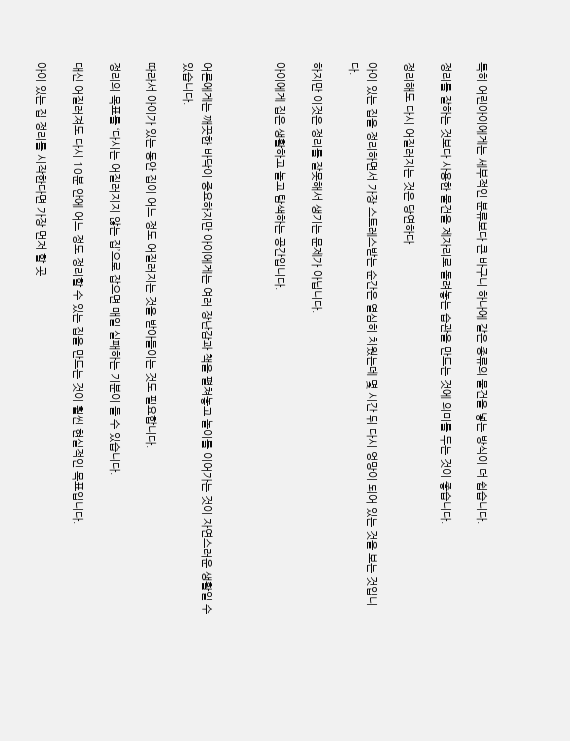특히 어린아이에게는 세부적인 분류보다 큰 바구니 하나에 같은 종류의 물건을 넣는 방식이 더 쉽습니다.

정리를 잘하는 것보다 사용한 물건을 제자리로 돌려놓는 습관을 만드는 것에 의미를 두는 것이 좋습니다.

정리해도 다시 어질러지는 것은 당연하다

아이 있는 집을 정리하면서 가장 스트레스받는 순간은 열심히 치웠는데 몇 시간 뒤 다시 엉망이 되어 있는 것을 보는 것입니다.

하지만 이것은 정리를 잘못해서 생기는 문제가 아닙니다.

아이에게 집은 생활하고 놀고 탐색하는 공간입니다.



어른에게는 깨끗한 바닥이 중요하지만 아이에게는 여러 장난감과 책을 펼쳐놓고 놀이를 이어가는 것이 자연스러운 생활일 수 있습니다.

따라서 아이가 있는 동안 집이 어느 정도 어질러지는 것을 받아들이는 것도 필요합니다.

정리의 목표를 ‘다시는 어질러지지 않는 집’으로 잡으면 매일 실패하는 기분이 들 수 있습니다.

대신 어질러져도 다시 10분 안에 어느 정도 정리할 수 있는 집을 만드는 것이 훨씬 현실적인 목표입니다.

아이 있는 집 정리를 시작한다면 가장 먼저 할 곳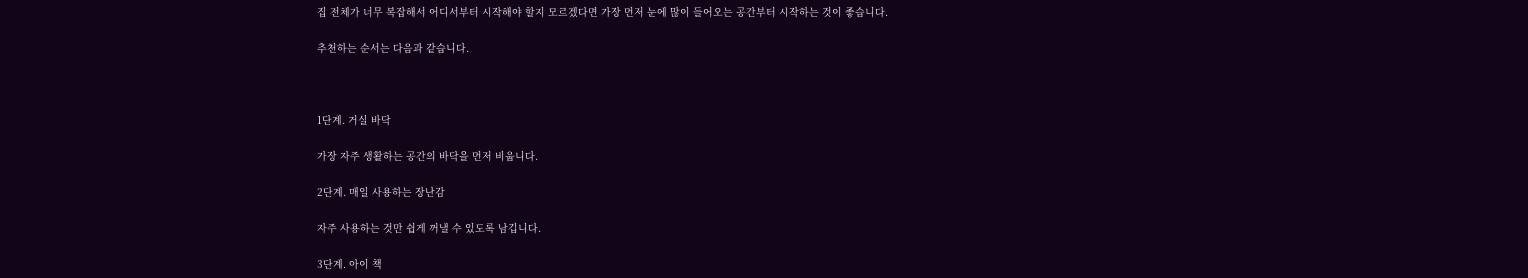집 전체가 너무 복잡해서 어디서부터 시작해야 할지 모르겠다면 가장 먼저 눈에 많이 들어오는 공간부터 시작하는 것이 좋습니다.

추천하는 순서는 다음과 같습니다.



1단계. 거실 바닥

가장 자주 생활하는 공간의 바닥을 먼저 비웁니다.

2단계. 매일 사용하는 장난감

자주 사용하는 것만 쉽게 꺼낼 수 있도록 남깁니다.

3단계. 아이 책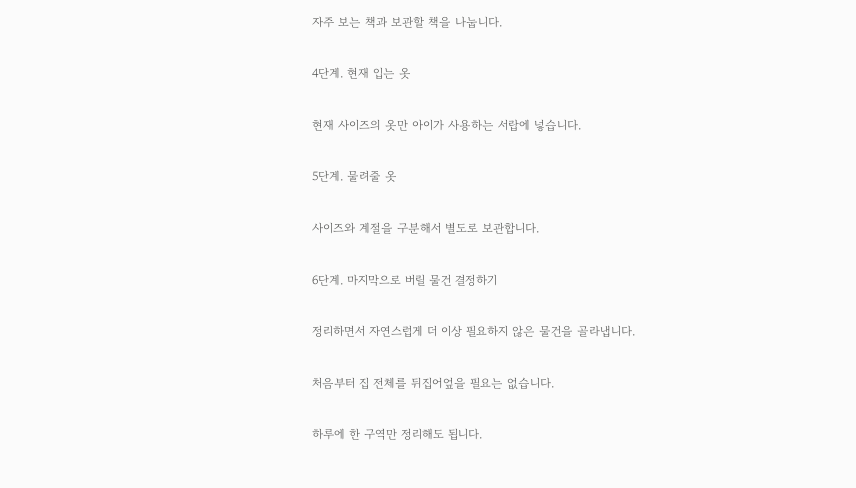자주 보는 책과 보관할 책을 나눕니다.

4단계. 현재 입는 옷

현재 사이즈의 옷만 아이가 사용하는 서랍에 넣습니다.

5단계. 물려줄 옷

사이즈와 계절을 구분해서 별도로 보관합니다.

6단계. 마지막으로 버릴 물건 결정하기

정리하면서 자연스럽게 더 이상 필요하지 않은 물건을 골라냅니다.

처음부터 집 전체를 뒤집어엎을 필요는 없습니다.

하루에 한 구역만 정리해도 됩니다.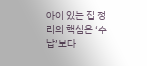아이 있는 집 정리의 핵심은 ‘수납’보다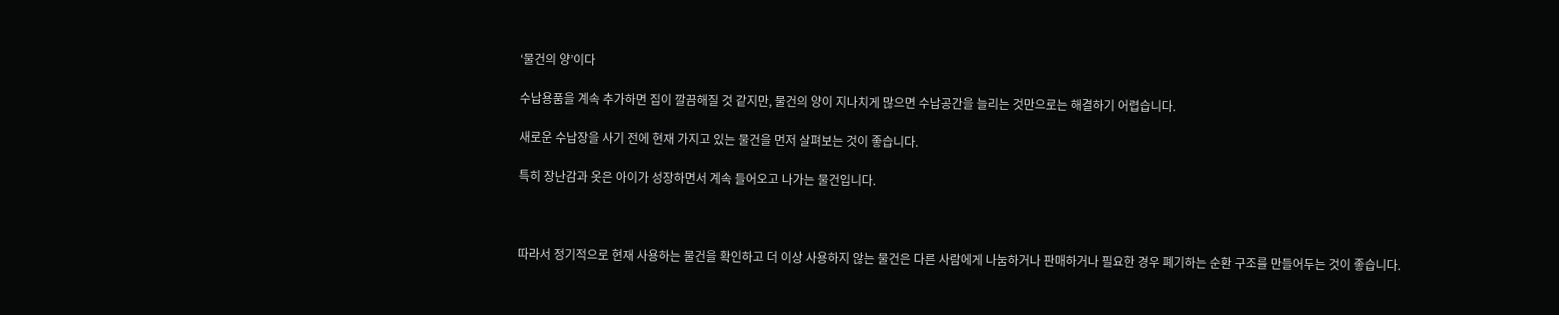‘물건의 양’이다

수납용품을 계속 추가하면 집이 깔끔해질 것 같지만, 물건의 양이 지나치게 많으면 수납공간을 늘리는 것만으로는 해결하기 어렵습니다.

새로운 수납장을 사기 전에 현재 가지고 있는 물건을 먼저 살펴보는 것이 좋습니다.

특히 장난감과 옷은 아이가 성장하면서 계속 들어오고 나가는 물건입니다.



따라서 정기적으로 현재 사용하는 물건을 확인하고 더 이상 사용하지 않는 물건은 다른 사람에게 나눔하거나 판매하거나 필요한 경우 폐기하는 순환 구조를 만들어두는 것이 좋습니다.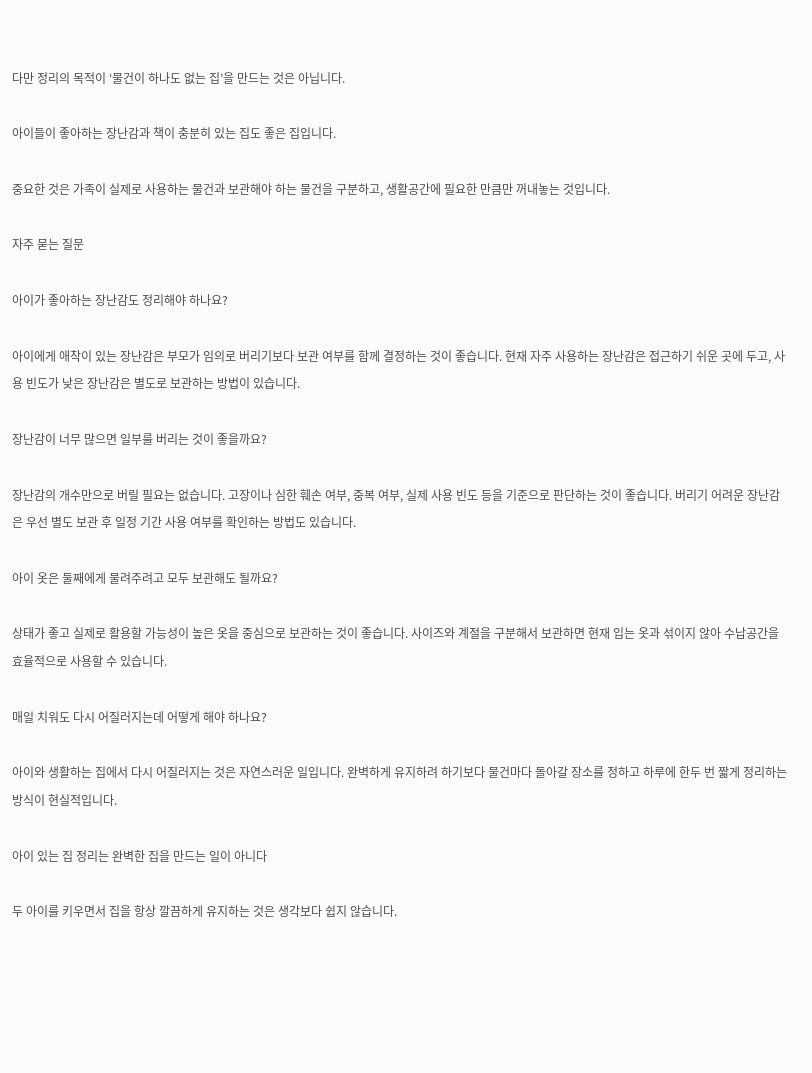다만 정리의 목적이 ‘물건이 하나도 없는 집’을 만드는 것은 아닙니다.

아이들이 좋아하는 장난감과 책이 충분히 있는 집도 좋은 집입니다.

중요한 것은 가족이 실제로 사용하는 물건과 보관해야 하는 물건을 구분하고, 생활공간에 필요한 만큼만 꺼내놓는 것입니다.

자주 묻는 질문

아이가 좋아하는 장난감도 정리해야 하나요?

아이에게 애착이 있는 장난감은 부모가 임의로 버리기보다 보관 여부를 함께 결정하는 것이 좋습니다. 현재 자주 사용하는 장난감은 접근하기 쉬운 곳에 두고, 사용 빈도가 낮은 장난감은 별도로 보관하는 방법이 있습니다.

장난감이 너무 많으면 일부를 버리는 것이 좋을까요?

장난감의 개수만으로 버릴 필요는 없습니다. 고장이나 심한 훼손 여부, 중복 여부, 실제 사용 빈도 등을 기준으로 판단하는 것이 좋습니다. 버리기 어려운 장난감은 우선 별도 보관 후 일정 기간 사용 여부를 확인하는 방법도 있습니다.

아이 옷은 둘째에게 물려주려고 모두 보관해도 될까요?

상태가 좋고 실제로 활용할 가능성이 높은 옷을 중심으로 보관하는 것이 좋습니다. 사이즈와 계절을 구분해서 보관하면 현재 입는 옷과 섞이지 않아 수납공간을 효율적으로 사용할 수 있습니다.

매일 치워도 다시 어질러지는데 어떻게 해야 하나요?

아이와 생활하는 집에서 다시 어질러지는 것은 자연스러운 일입니다. 완벽하게 유지하려 하기보다 물건마다 돌아갈 장소를 정하고 하루에 한두 번 짧게 정리하는 방식이 현실적입니다.

아이 있는 집 정리는 완벽한 집을 만드는 일이 아니다

두 아이를 키우면서 집을 항상 깔끔하게 유지하는 것은 생각보다 쉽지 않습니다.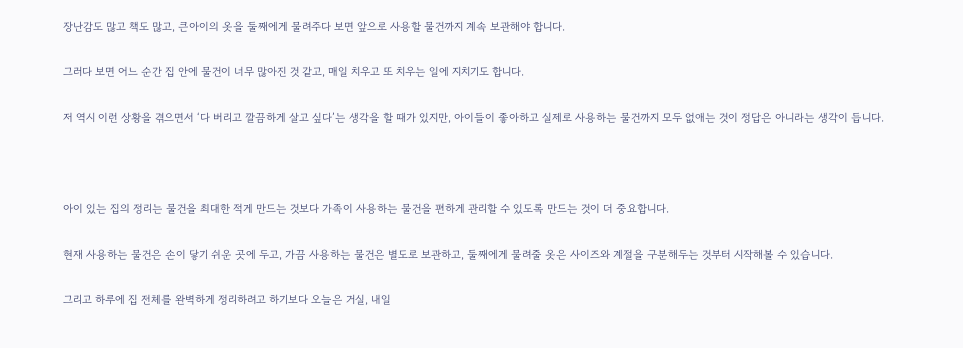장난감도 많고 책도 많고, 큰아이의 옷을 둘째에게 물려주다 보면 앞으로 사용할 물건까지 계속 보관해야 합니다.

그러다 보면 어느 순간 집 안에 물건이 너무 많아진 것 같고, 매일 치우고 또 치우는 일에 지치기도 합니다.

저 역시 이런 상황을 겪으면서 ‘다 버리고 깔끔하게 살고 싶다’는 생각을 할 때가 있지만, 아이들이 좋아하고 실제로 사용하는 물건까지 모두 없애는 것이 정답은 아니라는 생각이 듭니다.



아이 있는 집의 정리는 물건을 최대한 적게 만드는 것보다 가족이 사용하는 물건을 편하게 관리할 수 있도록 만드는 것이 더 중요합니다.

현재 사용하는 물건은 손이 닿기 쉬운 곳에 두고, 가끔 사용하는 물건은 별도로 보관하고, 둘째에게 물려줄 옷은 사이즈와 계절을 구분해두는 것부터 시작해볼 수 있습니다.

그리고 하루에 집 전체를 완벽하게 정리하려고 하기보다 오늘은 거실, 내일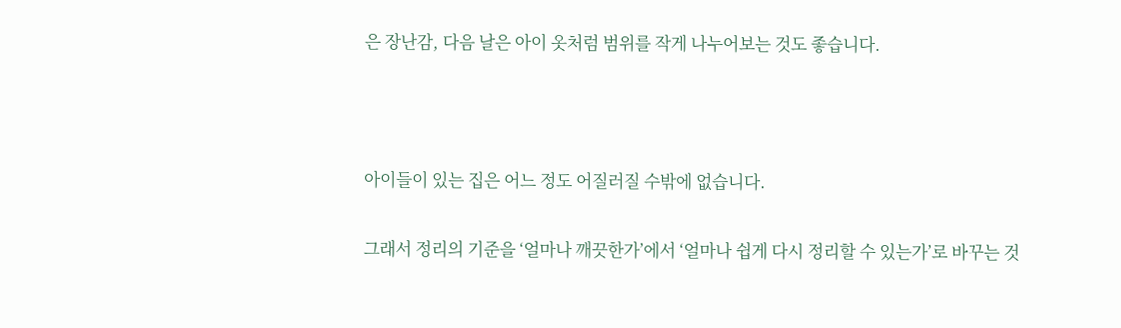은 장난감, 다음 날은 아이 옷처럼 범위를 작게 나누어보는 것도 좋습니다.



아이들이 있는 집은 어느 정도 어질러질 수밖에 없습니다.

그래서 정리의 기준을 ‘얼마나 깨끗한가’에서 ‘얼마나 쉽게 다시 정리할 수 있는가’로 바꾸는 것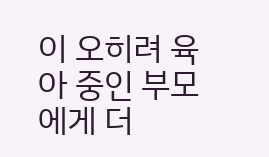이 오히려 육아 중인 부모에게 더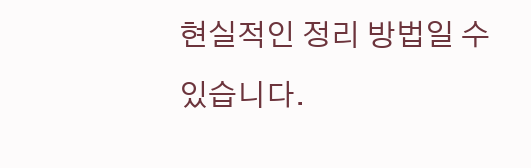현실적인 정리 방법일 수 있습니다.